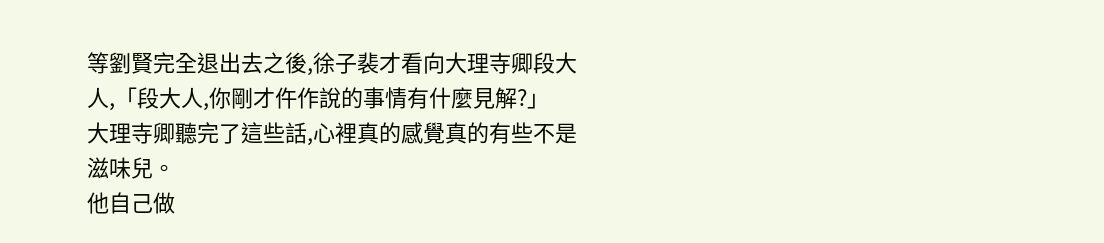等劉賢完全退出去之後,徐子裴才看向大理寺卿段大人,「段大人,你剛才仵作說的事情有什麼見解?」
大理寺卿聽完了這些話,心裡真的感覺真的有些不是滋味兒。
他自己做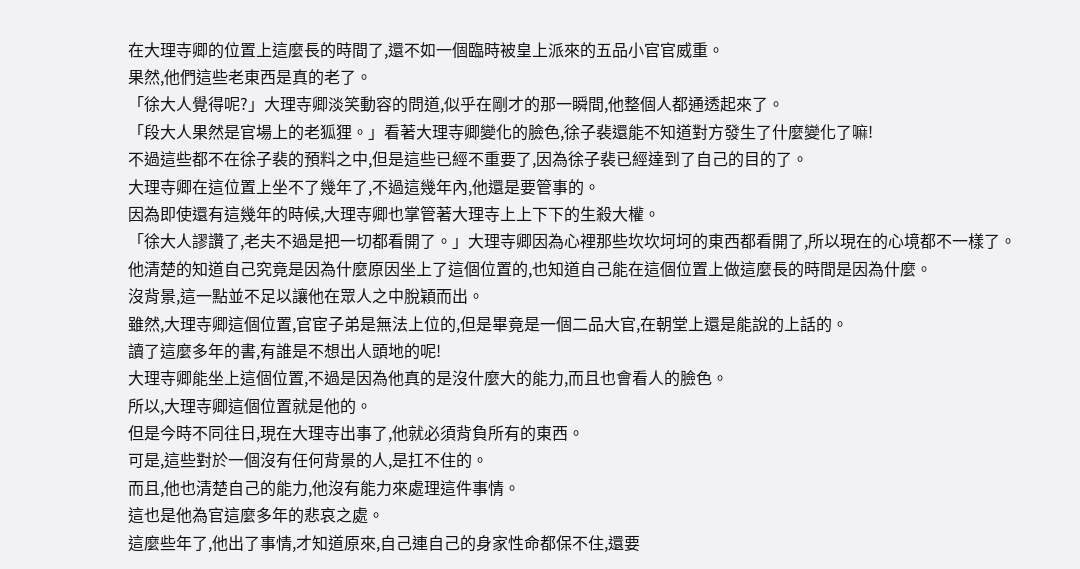在大理寺卿的位置上這麼長的時間了,還不如一個臨時被皇上派來的五品小官官威重。
果然,他們這些老東西是真的老了。
「徐大人覺得呢?」大理寺卿淡笑動容的問道,似乎在剛才的那一瞬間,他整個人都通透起來了。
「段大人果然是官場上的老狐狸。」看著大理寺卿變化的臉色,徐子裴還能不知道對方發生了什麼變化了嘛!
不過這些都不在徐子裴的預料之中,但是這些已經不重要了,因為徐子裴已經達到了自己的目的了。
大理寺卿在這位置上坐不了幾年了,不過這幾年內,他還是要管事的。
因為即使還有這幾年的時候,大理寺卿也掌管著大理寺上上下下的生殺大權。
「徐大人謬讚了,老夫不過是把一切都看開了。」大理寺卿因為心裡那些坎坎坷坷的東西都看開了,所以現在的心境都不一樣了。
他清楚的知道自己究竟是因為什麼原因坐上了這個位置的,也知道自己能在這個位置上做這麼長的時間是因為什麼。
沒背景,這一點並不足以讓他在眾人之中脫穎而出。
雖然,大理寺卿這個位置,官宦子弟是無法上位的,但是畢竟是一個二品大官,在朝堂上還是能說的上話的。
讀了這麼多年的書,有誰是不想出人頭地的呢!
大理寺卿能坐上這個位置,不過是因為他真的是沒什麼大的能力,而且也會看人的臉色。
所以,大理寺卿這個位置就是他的。
但是今時不同往日,現在大理寺出事了,他就必須背負所有的東西。
可是,這些對於一個沒有任何背景的人,是扛不住的。
而且,他也清楚自己的能力,他沒有能力來處理這件事情。
這也是他為官這麼多年的悲哀之處。
這麼些年了,他出了事情,才知道原來,自己連自己的身家性命都保不住,還要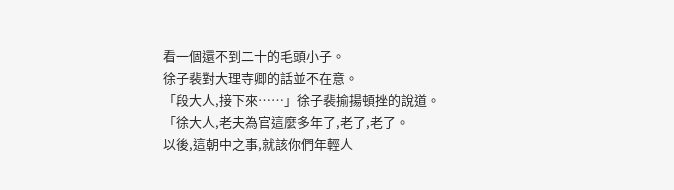看一個還不到二十的毛頭小子。
徐子裴對大理寺卿的話並不在意。
「段大人,接下來……」徐子裴揄揚頓挫的說道。
「徐大人,老夫為官這麼多年了,老了,老了。
以後,這朝中之事,就該你們年輕人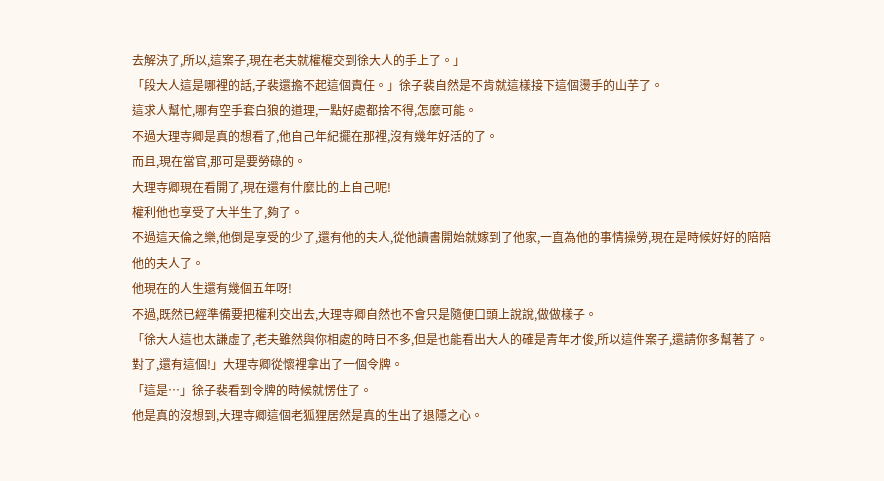去解決了,所以,這案子,現在老夫就權權交到徐大人的手上了。」
「段大人這是哪裡的話,子裴還擔不起這個責任。」徐子裴自然是不肯就這樣接下這個燙手的山芋了。
這求人幫忙,哪有空手套白狼的道理,一點好處都捨不得,怎麼可能。
不過大理寺卿是真的想看了,他自己年紀擺在那裡,沒有幾年好活的了。
而且,現在當官,那可是要勞碌的。
大理寺卿現在看開了,現在還有什麼比的上自己呢!
權利他也享受了大半生了,夠了。
不過這天倫之樂,他倒是享受的少了,還有他的夫人,從他讀書開始就嫁到了他家,一直為他的事情操勞,現在是時候好好的陪陪他的夫人了。
他現在的人生還有幾個五年呀!
不過,既然已經準備要把權利交出去,大理寺卿自然也不會只是隨便口頭上說說,做做樣子。
「徐大人這也太謙虛了,老夫雖然與你相處的時日不多,但是也能看出大人的確是青年才俊,所以這件案子,還請你多幫著了。
對了,還有這個!」大理寺卿從懷裡拿出了一個令牌。
「這是…」徐子裴看到令牌的時候就愣住了。
他是真的沒想到,大理寺卿這個老狐狸居然是真的生出了退隱之心。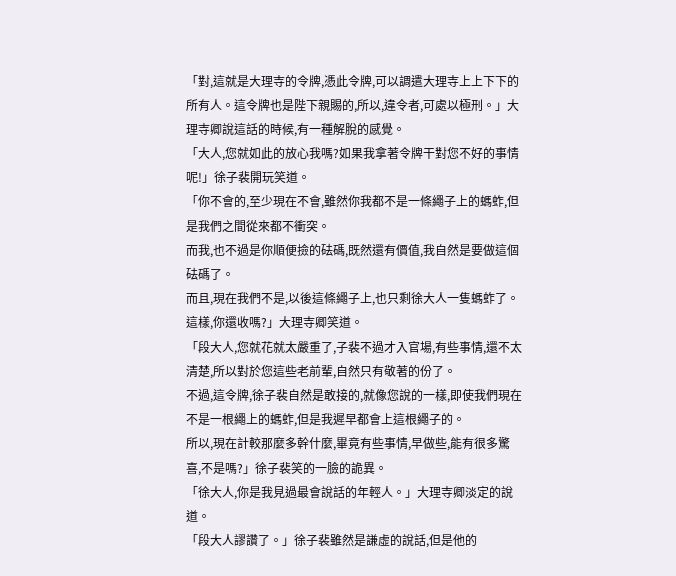「對,這就是大理寺的令牌,憑此令牌,可以調遣大理寺上上下下的所有人。這令牌也是陛下親賜的,所以,違令者,可處以極刑。」大理寺卿說這話的時候,有一種解脫的感覺。
「大人,您就如此的放心我嗎?如果我拿著令牌干對您不好的事情呢!」徐子裴開玩笑道。
「你不會的,至少現在不會,雖然你我都不是一條繩子上的螞蚱,但是我們之間從來都不衝突。
而我,也不過是你順便撿的砝碼,既然還有價值,我自然是要做這個砝碼了。
而且,現在我們不是,以後這條繩子上,也只剩徐大人一隻螞蚱了。
這樣,你還收嗎?」大理寺卿笑道。
「段大人,您就花就太嚴重了,子裴不過才入官場,有些事情,還不太清楚,所以對於您這些老前輩,自然只有敬著的份了。
不過,這令牌,徐子裴自然是敢接的,就像您說的一樣,即使我們現在不是一根繩上的螞蚱,但是我遲早都會上這根繩子的。
所以,現在計較那麼多幹什麼,畢竟有些事情,早做些,能有很多驚喜,不是嗎?」徐子裴笑的一臉的詭異。
「徐大人,你是我見過最會說話的年輕人。」大理寺卿淡定的說道。
「段大人謬讚了。」徐子裴雖然是謙虛的說話,但是他的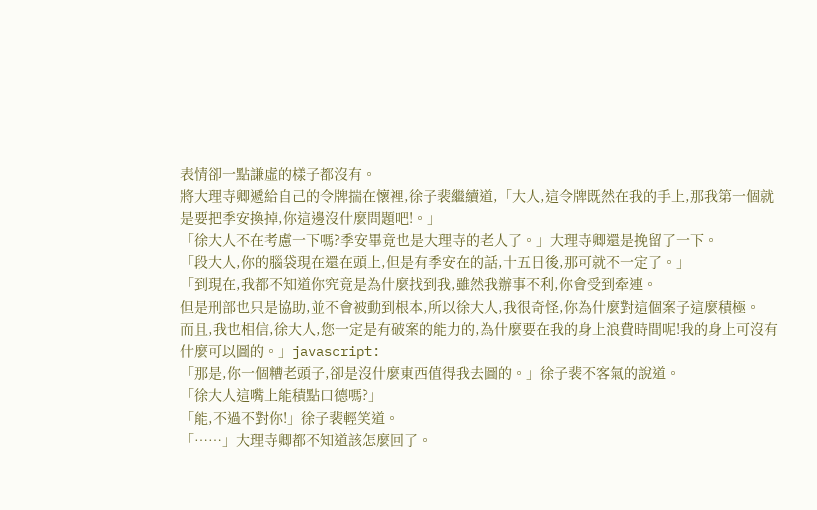表情卻一點謙虛的樣子都沒有。
將大理寺卿遞給自己的令牌揣在懷裡,徐子裴繼續道,「大人,這令牌既然在我的手上,那我第一個就是要把季安換掉,你這邊沒什麼問題吧!。」
「徐大人不在考慮一下嗎?季安畢竟也是大理寺的老人了。」大理寺卿還是挽留了一下。
「段大人,你的腦袋現在還在頭上,但是有季安在的話,十五日後,那可就不一定了。」
「到現在,我都不知道你究竟是為什麼找到我,雖然我辦事不利,你會受到牽連。
但是刑部也只是協助,並不會被動到根本,所以徐大人,我很奇怪,你為什麼對這個案子這麼積極。
而且,我也相信,徐大人,您一定是有破案的能力的,為什麼要在我的身上浪費時間呢!我的身上可沒有什麼可以圖的。」javascript:
「那是,你一個糟老頭子,卻是沒什麼東西值得我去圖的。」徐子裴不客氣的說道。
「徐大人這嘴上能積點口德嗎?」
「能,不過不對你!」徐子裴輕笑道。
「……」大理寺卿都不知道該怎麼回了。